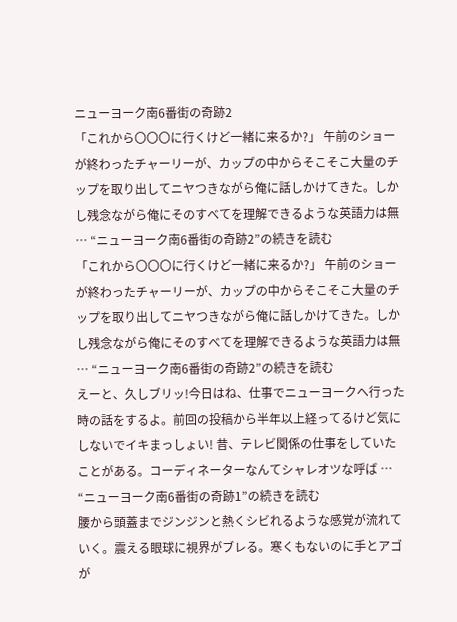ニューヨーク南6番街の奇跡2
「これから〇〇〇に行くけど一緒に来るか?」 午前のショーが終わったチャーリーが、カップの中からそこそこ大量のチップを取り出してニヤつきながら俺に話しかけてきた。しかし残念ながら俺にそのすべてを理解できるような英語力は無 … “ニューヨーク南6番街の奇跡2”の続きを読む
「これから〇〇〇に行くけど一緒に来るか?」 午前のショーが終わったチャーリーが、カップの中からそこそこ大量のチップを取り出してニヤつきながら俺に話しかけてきた。しかし残念ながら俺にそのすべてを理解できるような英語力は無 … “ニューヨーク南6番街の奇跡2”の続きを読む
えーと、久しブリッ!今日はね、仕事でニューヨークへ行った時の話をするよ。前回の投稿から半年以上経ってるけど気にしないでイキまっしょい! 昔、テレビ関係の仕事をしていたことがある。コーディネーターなんてシャレオツな呼ば … “ニューヨーク南6番街の奇跡1”の続きを読む
腰から頭蓋までジンジンと熱くシビれるような感覚が流れていく。震える眼球に視界がブレる。寒くもないのに手とアゴが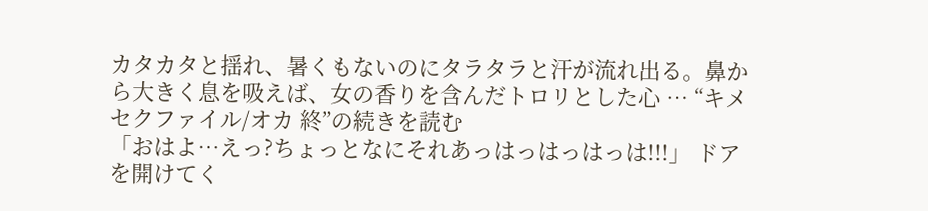カタカタと揺れ、暑くもないのにタラタラと汗が流れ出る。鼻から大きく息を吸えば、女の香りを含んだトロリとした心 … “キメセクファイル/オカ 終”の続きを読む
「おはよ…えっ?ちょっとなにそれあっはっはっはっは!!!」 ドアを開けてく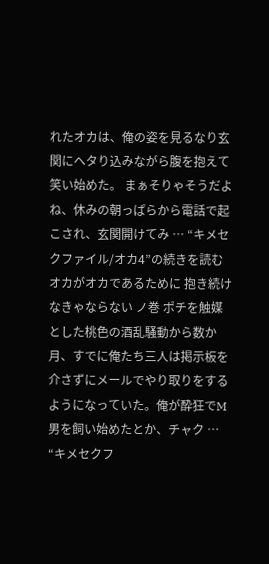れたオカは、俺の姿を見るなり玄関にヘタり込みながら腹を抱えて笑い始めた。 まぁそりゃそうだよね、休みの朝っぱらから電話で起こされ、玄関開けてみ … “キメセクファイル/オカ4”の続きを読む
オカがオカであるために 抱き続けなきゃならない ノ巻 ポチを触媒とした桃色の酒乱騒動から数か月、すでに俺たち三人は掲示板を介さずにメールでやり取りをするようになっていた。俺が酔狂でM男を飼い始めたとか、チャク … “キメセクフ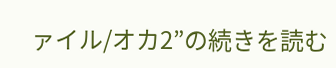ァイル/オカ2”の続きを読む